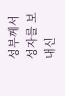성부께서 성자를 보내신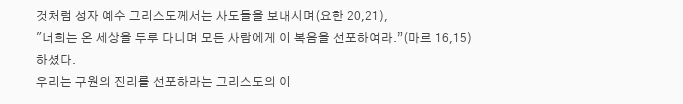것처럼 성자 예수 그리스도께서는 사도들을 보내시며(요한 20,21),
"너희는 온 세상을 두루 다니며 모든 사람에게 이 복음을 선포하여라.”(마르 16,15)
하셨다.
우리는 구원의 진리를 선포하라는 그리스도의 이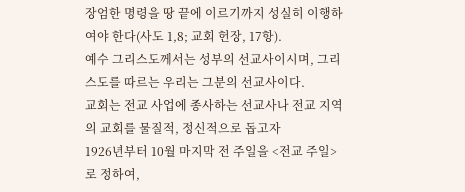장엄한 명령을 땅 끝에 이르기까지 성실히 이행하여야 한다(사도 1,8; 교회 헌장, 17항).
예수 그리스도께서는 성부의 선교사이시며, 그리스도를 따르는 우리는 그분의 선교사이다.
교회는 전교 사업에 종사하는 선교사나 전교 지역의 교회를 물질적, 정신적으로 돕고자
1926년부터 10월 마지막 전 주일을 <전교 주일>로 정하여,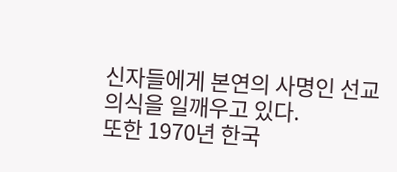신자들에게 본연의 사명인 선교 의식을 일깨우고 있다.
또한 1970년 한국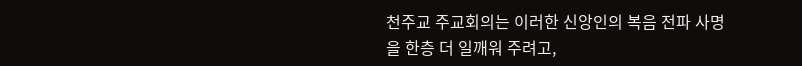천주교 주교회의는 이러한 신앙인의 복음 전파 사명을 한층 더 일깨워 주려고,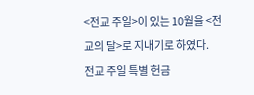<전교 주일>이 있는 10월을 <전교의 달>로 지내기로 하였다.
전교 주일 특별 헌금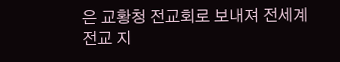은 교황청 전교회로 보내져 전세계 전교 지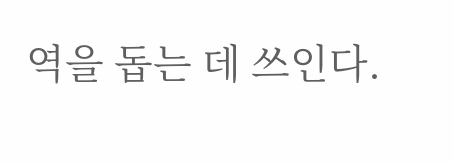역을 돕는 데 쓰인다.